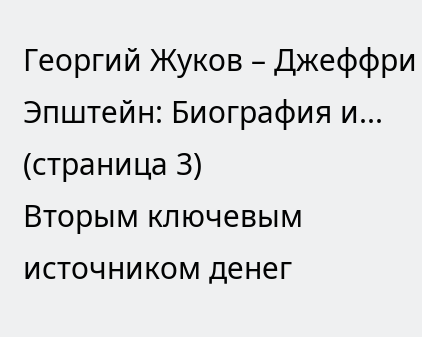Георгий Жуков – Джеффри Эпштейн: Биография и... (страница 3)
Вторым ключевым источником денег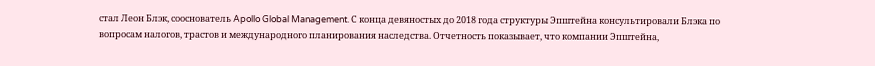стал Леон Блэк, сооснователь Apollo Global Management. С конца девяностых до 2018 года структуры Эпштейна консультировали Блэка по вопросам налогов, трастов и международного планирования наследства. Отчетность показывает, что компании Эпштейна,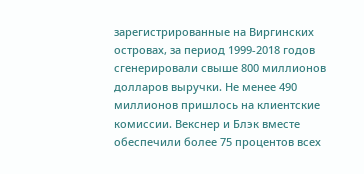зарегистрированные на Виргинских островах, за период 1999-2018 годов сгенерировали свыше 800 миллионов долларов выручки. Не менее 490 миллионов пришлось на клиентские комиссии. Векснер и Блэк вместе обеспечили более 75 процентов всех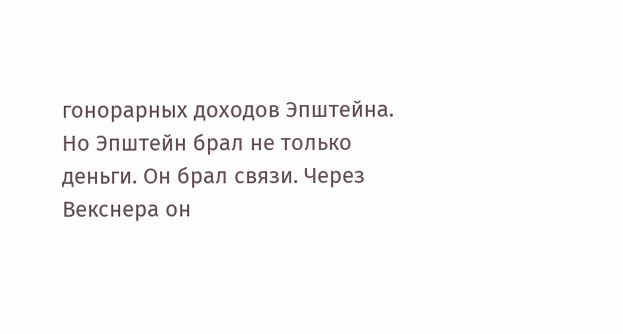гонорарных доходов Эпштейна.
Но Эпштейн брал не только деньги. Он брал связи. Через Векснера он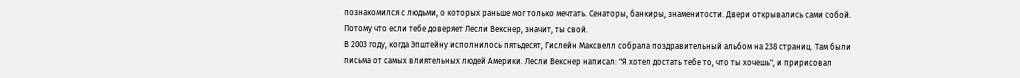познакомился с людьми, о которых раньше мог только мечтать. Сенаторы, банкиры, знаменитости. Двери открывались сами собой. Потому что если тебе доверяет Лесли Векснер, значит, ты свой.
В 2003 году, когда Эпштейну исполнилось пятьдесят, Гислейн Максвелл собрала поздравительный альбом на 238 страниц. Там были письма от самых влиятельных людей Америки. Лесли Векснер написал: "Я хотел достать тебе то, что ты хочешь", и пририсовал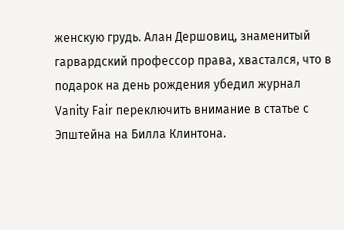женскую грудь. Алан Дершовиц, знаменитый гарвардский профессор права, хвастался, что в подарок на день рождения убедил журнал Vanity Fair переключить внимание в статье с Эпштейна на Билла Клинтона.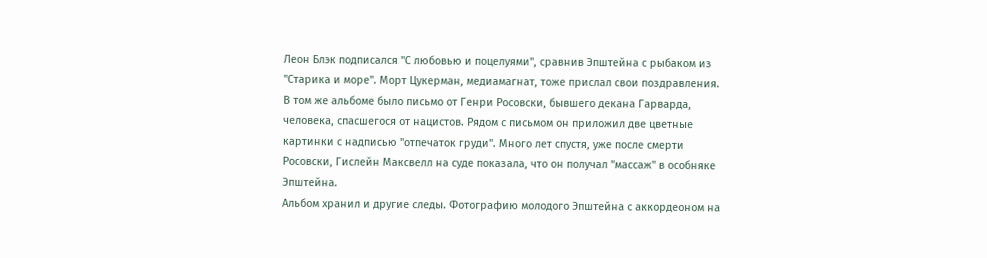Леон Блэк подписался "С любовью и поцелуями", сравнив Эпштейна с рыбаком из "Старика и море". Морт Цукерман, медиамагнат, тоже прислал свои поздравления.
В том же альбоме было письмо от Генри Росовски, бывшего декана Гарварда, человека, спасшегося от нацистов. Рядом с письмом он приложил две цветные картинки с надписью "отпечаток груди". Много лет спустя, уже после смерти Росовски, Гислейн Максвелл на суде показала, что он получал "массаж" в особняке Эпштейна.
Альбом хранил и другие следы. Фотографию молодого Эпштейна с аккордеоном на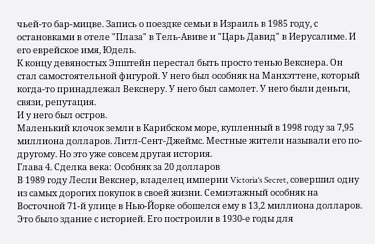чьей-то бар-мицве. Запись о поездке семьи в Израиль в 1985 году, с остановками в отеле "Плаза" в Тель-Авиве и "Царь Давид" в Иерусалиме. И его еврейское имя, Юдель.
К концу девяностых Эпштейн перестал быть просто тенью Векснера. Он стал самостоятельной фигурой. У него был особняк на Манхэттене, который когда-то принадлежал Векснеру. У него был самолет. У него были деньги, связи, репутация.
И у него был остров.
Маленький клочок земли в Карибском море, купленный в 1998 году за 7,95 миллиона долларов. Литл-Сент-Джеймс. Местные жители называли его по-другому. Но это уже совсем другая история.
Глава 4. Сделка века: Особняк за 20 долларов
В 1989 году Лесли Векснер, владелец империи Victoria‘s Secret, совершил одну из самых дорогих покупок в своей жизни. Семиэтажный особняк на Восточной 71-й улице в Нью-Йорке обошелся ему в 13,2 миллиона долларов. Это было здание с историей. Его построили в 1930-е годы для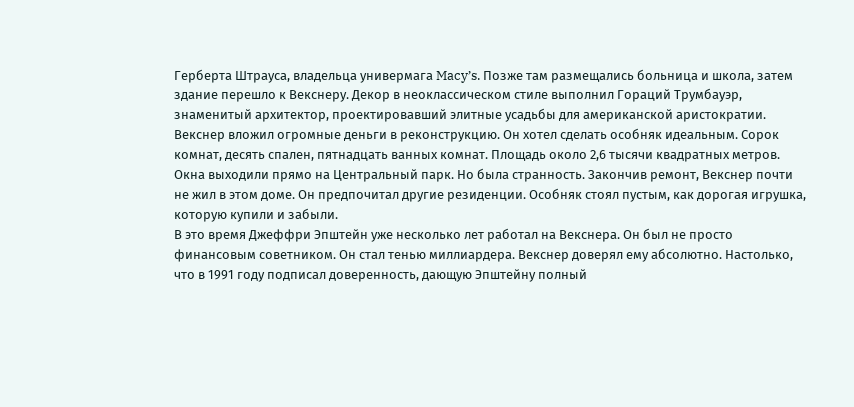Герберта Штрауса, владельца универмага Macy’s. Позже там размещались больница и школа, затем здание перешло к Векснеру. Декор в неоклассическом стиле выполнил Гораций Трумбауэр, знаменитый архитектор, проектировавший элитные усадьбы для американской аристократии.
Векснер вложил огромные деньги в реконструкцию. Он хотел сделать особняк идеальным. Сорок комнат, десять спален, пятнадцать ванных комнат. Площадь около 2,6 тысячи квадратных метров. Окна выходили прямо на Центральный парк. Но была странность. Закончив ремонт, Векснер почти не жил в этом доме. Он предпочитал другие резиденции. Особняк стоял пустым, как дорогая игрушка, которую купили и забыли.
В это время Джеффри Эпштейн уже несколько лет работал на Векснера. Он был не просто финансовым советником. Он стал тенью миллиардера. Векснер доверял ему абсолютно. Настолько, что в 1991 году подписал доверенность, дающую Эпштейну полный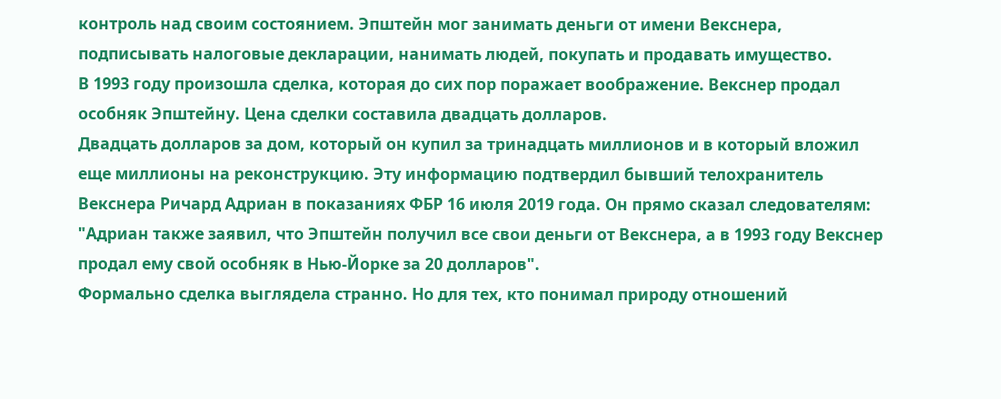контроль над своим состоянием. Эпштейн мог занимать деньги от имени Векснера, подписывать налоговые декларации, нанимать людей, покупать и продавать имущество.
В 1993 году произошла сделка, которая до сих пор поражает воображение. Векснер продал особняк Эпштейну. Цена сделки составила двадцать долларов.
Двадцать долларов за дом, который он купил за тринадцать миллионов и в который вложил еще миллионы на реконструкцию. Эту информацию подтвердил бывший телохранитель Векснера Ричард Адриан в показаниях ФБР 16 июля 2019 года. Он прямо сказал следователям: "Адриан также заявил, что Эпштейн получил все свои деньги от Векснера, а в 1993 году Векснер продал ему свой особняк в Нью-Йорке за 20 долларов".
Формально сделка выглядела странно. Но для тех, кто понимал природу отношений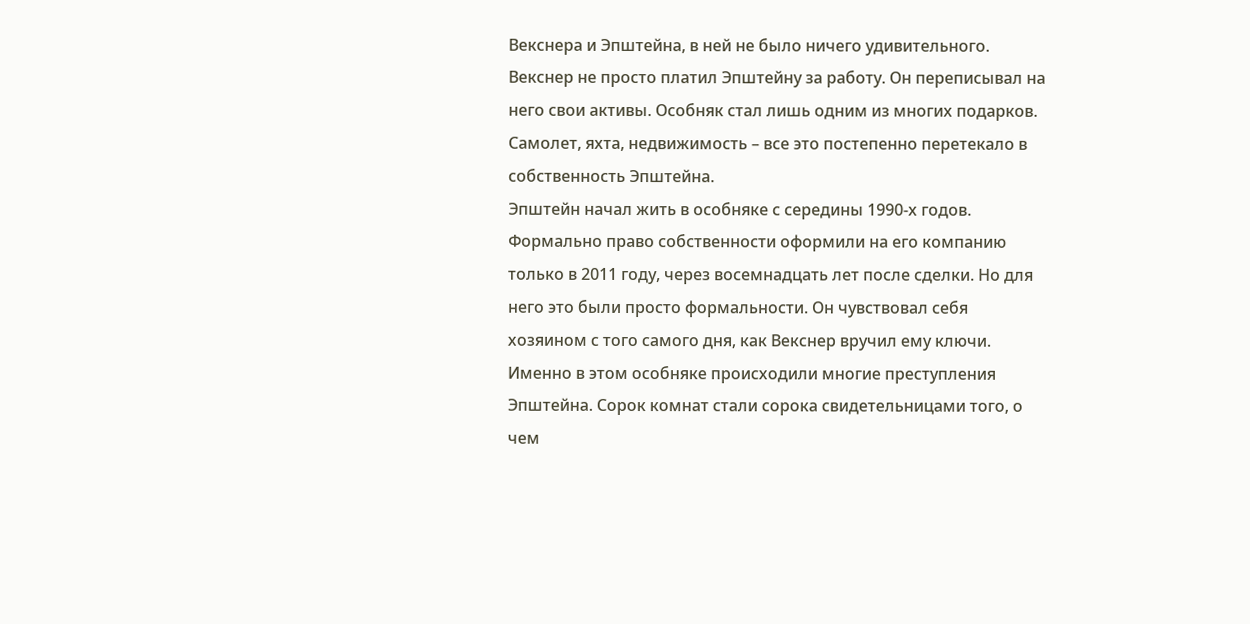Векснера и Эпштейна, в ней не было ничего удивительного. Векснер не просто платил Эпштейну за работу. Он переписывал на него свои активы. Особняк стал лишь одним из многих подарков. Самолет, яхта, недвижимость – все это постепенно перетекало в собственность Эпштейна.
Эпштейн начал жить в особняке с середины 1990-х годов. Формально право собственности оформили на его компанию только в 2011 году, через восемнадцать лет после сделки. Но для него это были просто формальности. Он чувствовал себя хозяином с того самого дня, как Векснер вручил ему ключи.
Именно в этом особняке происходили многие преступления Эпштейна. Сорок комнат стали сорока свидетельницами того, о чем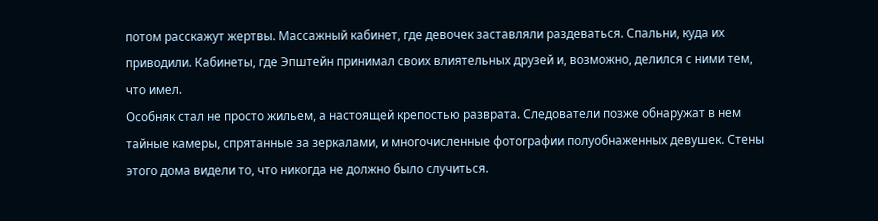потом расскажут жертвы. Массажный кабинет, где девочек заставляли раздеваться. Спальни, куда их приводили. Кабинеты, где Эпштейн принимал своих влиятельных друзей и, возможно, делился с ними тем, что имел.
Особняк стал не просто жильем, а настоящей крепостью разврата. Следователи позже обнаружат в нем тайные камеры, спрятанные за зеркалами, и многочисленные фотографии полуобнаженных девушек. Стены этого дома видели то, что никогда не должно было случиться.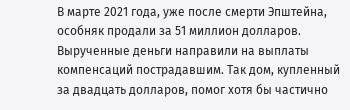В марте 2021 года, уже после смерти Эпштейна, особняк продали за 51 миллион долларов. Вырученные деньги направили на выплаты компенсаций пострадавшим. Так дом, купленный за двадцать долларов, помог хотя бы частично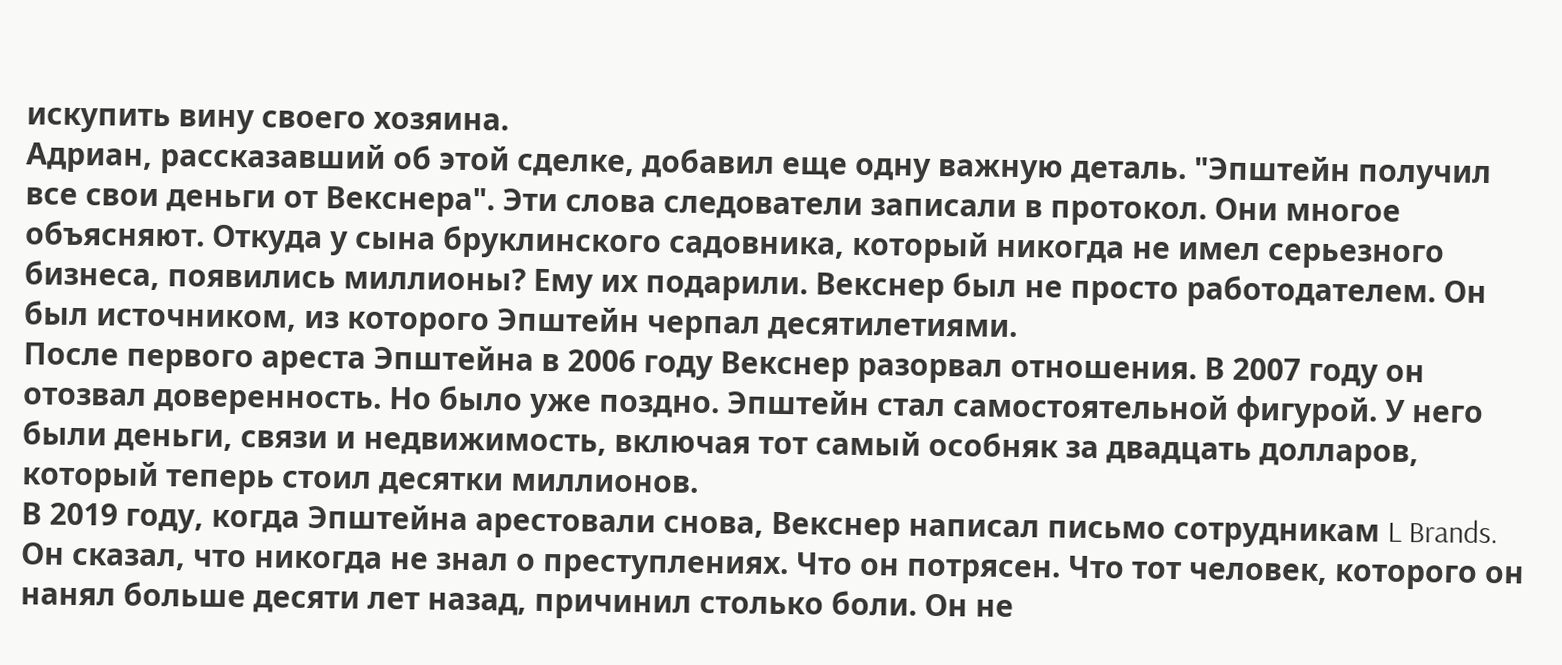искупить вину своего хозяина.
Адриан, рассказавший об этой сделке, добавил еще одну важную деталь. "Эпштейн получил все свои деньги от Векснера". Эти слова следователи записали в протокол. Они многое объясняют. Откуда у сына бруклинского садовника, который никогда не имел серьезного бизнеса, появились миллионы? Ему их подарили. Векснер был не просто работодателем. Он был источником, из которого Эпштейн черпал десятилетиями.
После первого ареста Эпштейна в 2006 году Векснер разорвал отношения. В 2007 году он отозвал доверенность. Но было уже поздно. Эпштейн стал самостоятельной фигурой. У него были деньги, связи и недвижимость, включая тот самый особняк за двадцать долларов, который теперь стоил десятки миллионов.
В 2019 году, когда Эпштейна арестовали снова, Векснер написал письмо сотрудникам L Brands. Он сказал, что никогда не знал о преступлениях. Что он потрясен. Что тот человек, которого он нанял больше десяти лет назад, причинил столько боли. Он не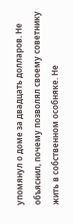упомянул о доме за двадцать долларов. Не объяснил, почему позволял своему советнику жить в собственном особняке. Не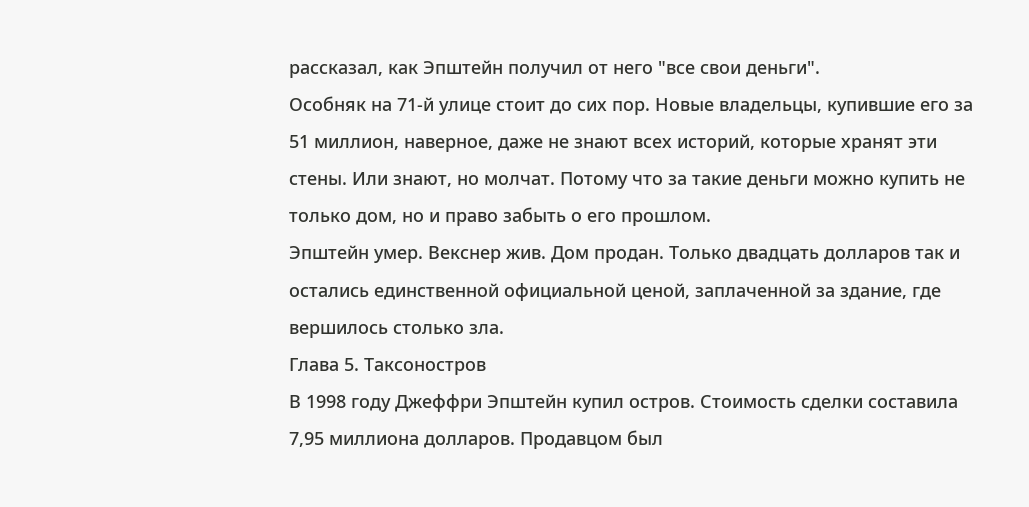рассказал, как Эпштейн получил от него "все свои деньги".
Особняк на 71-й улице стоит до сих пор. Новые владельцы, купившие его за 51 миллион, наверное, даже не знают всех историй, которые хранят эти стены. Или знают, но молчат. Потому что за такие деньги можно купить не только дом, но и право забыть о его прошлом.
Эпштейн умер. Векснер жив. Дом продан. Только двадцать долларов так и остались единственной официальной ценой, заплаченной за здание, где вершилось столько зла.
Глава 5. Таксоностров
В 1998 году Джеффри Эпштейн купил остров. Стоимость сделки составила 7,95 миллиона долларов. Продавцом был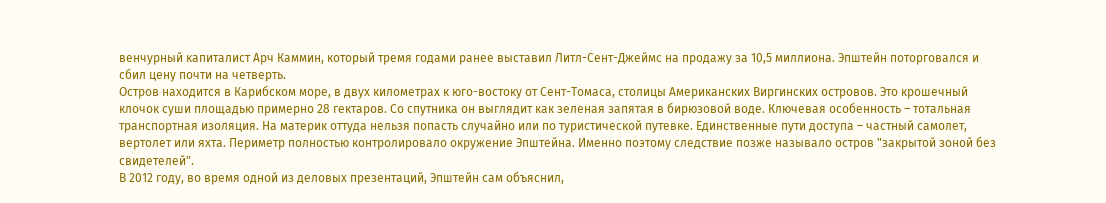венчурный капиталист Арч Каммин, который тремя годами ранее выставил Литл-Сент-Джеймс на продажу за 10,5 миллиона. Эпштейн поторговался и сбил цену почти на четверть.
Остров находится в Карибском море, в двух километрах к юго-востоку от Сент-Томаса, столицы Американских Виргинских островов. Это крошечный клочок суши площадью примерно 28 гектаров. Со спутника он выглядит как зеленая запятая в бирюзовой воде. Ключевая особенность – тотальная транспортная изоляция. На материк оттуда нельзя попасть случайно или по туристической путевке. Единственные пути доступа – частный самолет, вертолет или яхта. Периметр полностью контролировало окружение Эпштейна. Именно поэтому следствие позже называло остров "закрытой зоной без свидетелей".
В 2012 году, во время одной из деловых презентаций, Эпштейн сам объяснил,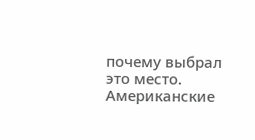почему выбрал это место. Американские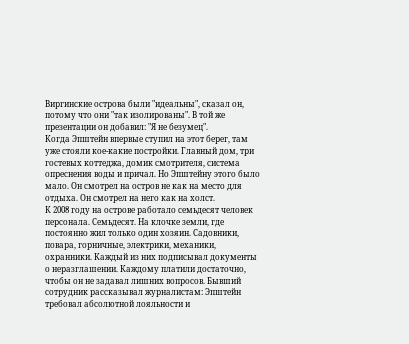Виргинские острова были "идеальны", сказал он, потому что они "так изолированы". В той же презентации он добавил: "Я не безумец".
Когда Эпштейн впервые ступил на этот берег, там уже стояли кое-какие постройки. Главный дом, три гостевых коттеджа, домик смотрителя, система опреснения воды и причал. Но Эпштейну этого было мало. Он смотрел на остров не как на место для отдыха. Он смотрел на него как на холст.
К 2008 году на острове работало семьдесят человек персонала. Семьдесят. На клочке земли, где постоянно жил только один хозяин. Садовники, повара, горничные, электрики, механики, охранники. Каждый из них подписывал документы о неразглашении. Каждому платили достаточно, чтобы он не задавал лишних вопросов. Бывший сотрудник рассказывал журналистам: Эпштейн требовал абсолютной лояльности и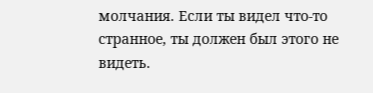молчания. Если ты видел что-то странное, ты должен был этого не видеть.